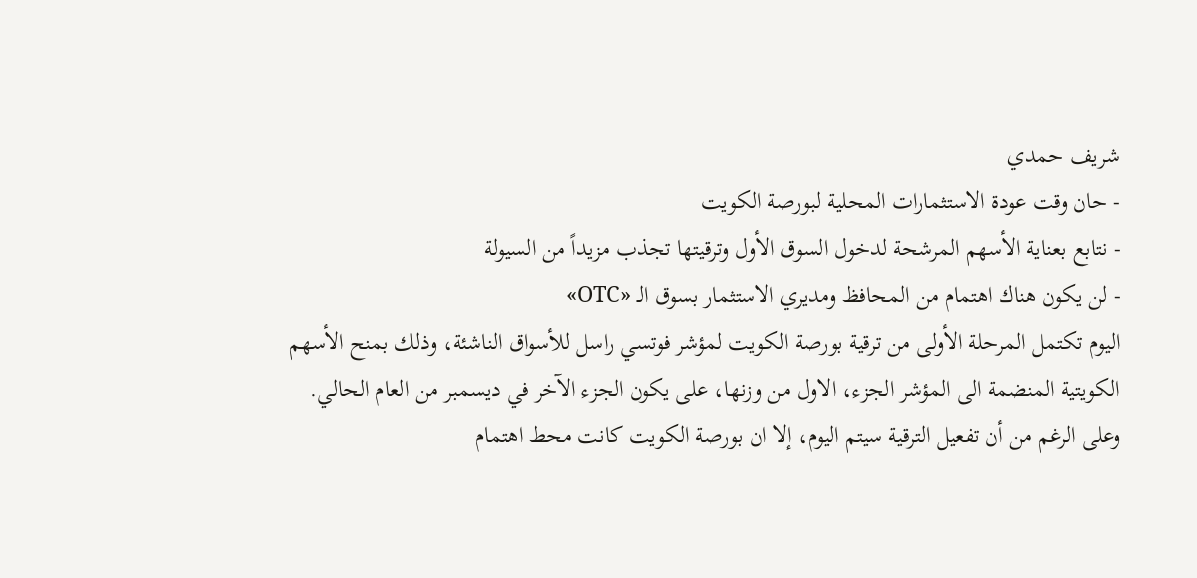شريف حمدي
- حان وقت عودة الاستثمارات المحلية لبورصة الكويت
- نتابع بعناية الأسهم المرشحة لدخول السوق الأول وترقيتها تجذب مزيداً من السيولة
- لن يكون هناك اهتمام من المحافظ ومديري الاستثمار بسوق الـ «OTC»
اليوم تكتمل المرحلة الأولى من ترقية بورصة الكويت لمؤشر فوتسي راسل للأسواق الناشئة، وذلك بمنح الأسهم الكويتية المنضمة الى المؤشر الجزء، الاول من وزنها، على يكون الجزء الآخر في ديسمبر من العام الحالي.
وعلى الرغم من أن تفعيل الترقية سيتم اليوم، إلا ان بورصة الكويت كانت محط اهتمام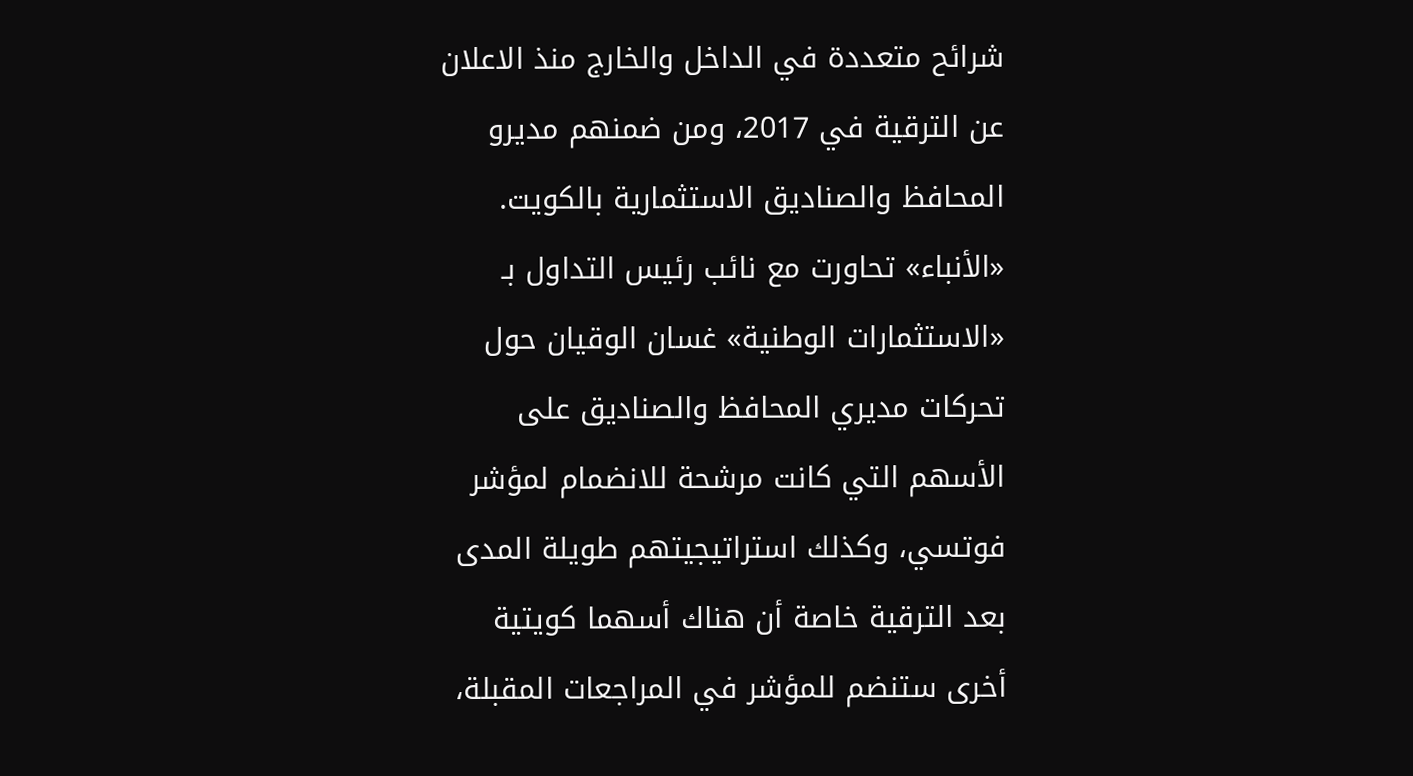شرائح متعددة في الداخل والخارج منذ الاعلان عن الترقية في 2017، ومن ضمنهم مديرو المحافظ والصناديق الاستثمارية بالكويت.
«الأنباء» تحاورت مع نائب رئيس التداول بـ «الاستثمارات الوطنية» غسان الوقيان حول تحركات مديري المحافظ والصناديق على الأسهم التي كانت مرشحة للانضمام لمؤشر فوتسي، وكذلك استراتيجيتهم طويلة المدى بعد الترقية خاصة أن هناك أسهما كويتية أخرى ستنضم للمؤشر في المراجعات المقبلة،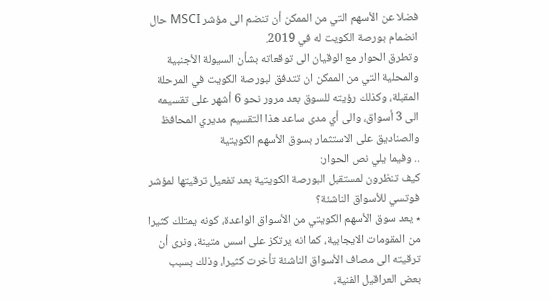فضلا عن الأسهم التي من الممكن أن تنضم الى مؤشر MSCI حال انضمام بورصة الكويت له في 2019.
وتطرق الحوار مع الوقيان الى توقعاته بشأن السيولة الأجنبية والمحلية التي من الممكن ان تتدفق لبورصة الكويت في المرحلة المقبلة، وكذلك رؤيته للسوق بعد مرور نحو 6 أشهر على تقسيمه الى 3 أسواق، والى أي مدى ساعد هذا التقسيم مديري المحافظ والصناديق على الاستثمار بسوق الأسهم الكويتية
.. وفيما يلي نص الحوار:
كيف تنظرون لمستقبل البورصة الكويتية بعد تفعيل ترقيتها لمؤشر فوتسي للأسواق الناشئة؟
٭ يعد سوق الأسهم الكويتي من الأسواق الواعدة، كونه يمتلك كثيرا من المقومات الايجابية، كما انه يرتكز على اسس متينة، ونرى أن ترقيته الى مصاف الأسواق الناشئة تأخرت كثيرا، وذلك بسبب بعض العراقيل الفنية،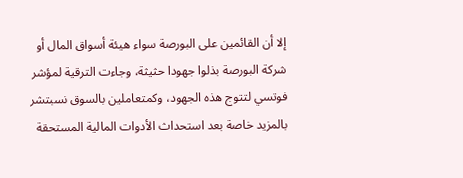إلا أن القائمين على البورصة سواء هيئة أسواق المال أو شركة البورصة بذلوا جهودا حثيثة، وجاءت الترقية لمؤشر فوتسي لتتوج هذه الجهود، وكمتعاملين بالسوق نسبتشر بالمزيد خاصة بعد استحداث الأدوات المالية المستحقة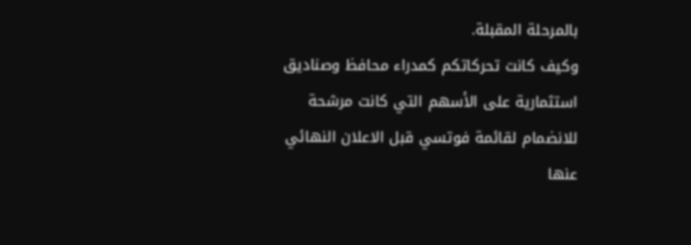بالمرحلة المقبلة.
وكيف كانت تحركاتكم كمدراء محافظ وصناديق استثمارية على الأسهم التي كانت مرشحة للانضمام لقائمة فوتسي قبل الاعلان النهائي عنها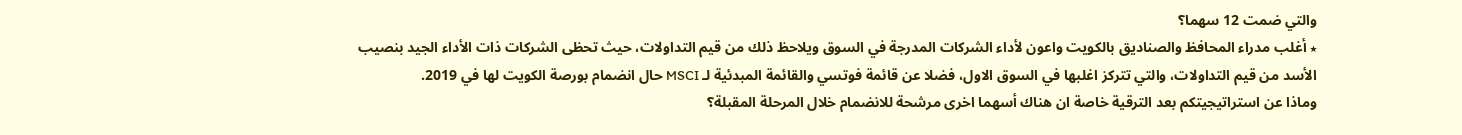والتي ضمت 12 سهما؟
٭ أغلب مدراء المحافظ والصناديق بالكويت واعون لأداء الشركات المدرجة في السوق ويلاحظ ذلك من قيم التداولات، حيث تحظى الشركات ذات الأداء الجيد بنصيب الأسد من قيم التداولات، والتي تتركز اغلبها في السوق الاول، فضلا عن قائمة فوتسي والقائمة المبدئية لـ MSCI حال انضمام بورصة الكويت لها في 2019.
وماذا عن استراتيجيتكم بعد الترقية خاصة ان هناك أسهما اخرى مرشحة للانضمام خلال المرحلة المقبلة؟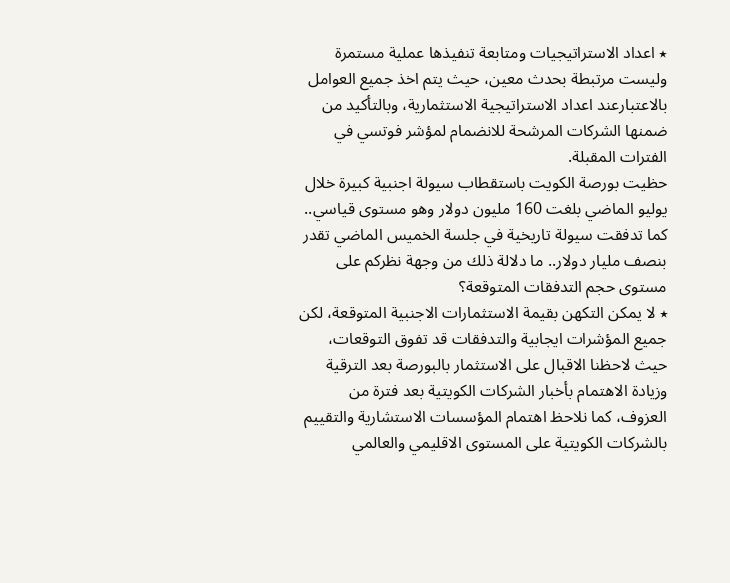٭ اعداد الاستراتيجيات ومتابعة تنفيذها عملية مستمرة وليست مرتبطة بحدث معين، حيث يتم اخذ جميع العوامل بالاعتبارعند اعداد الاستراتيجية الاستثمارية، وبالتأكيد من ضمنها الشركات المرشحة للانضمام لمؤشر فوتسي في الفترات المقبلة.
حظيت بورصة الكويت باستقطاب سيولة اجنبية كبيرة خلال يوليو الماضي بلغت 160 مليون دولار وهو مستوى قياسي.. كما تدفقت سيولة تاريخية في جلسة الخميس الماضي تقدر بنصف مليار دولار.. ما دلالة ذلك من وجهة نظركم على مستوى حجم التدفقات المتوقعة؟
٭ لا يمكن التكهن بقيمة الاستثمارات الاجنبية المتوقعة، لكن جميع المؤشرات ايجابية والتدفقات قد تفوق التوقعات، حيث لاحظنا الاقبال على الاستثمار بالبورصة بعد الترقية وزيادة الاهتمام بأخبار الشركات الكويتية بعد فترة من العزوف، كما نلاحظ اهتمام المؤسسات الاستشارية والتقييم بالشركات الكويتية على المستوى الاقليمي والعالمي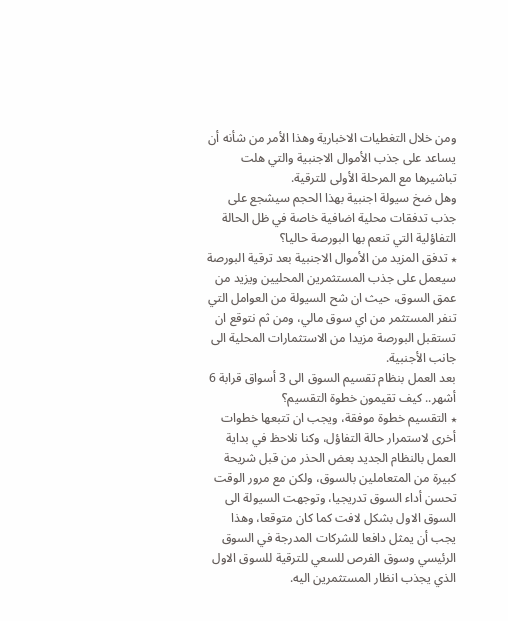ومن خلال التغطيات الاخبارية وهذا الأمر من شأنه أن يساعد على جذب الأموال الاجنبية والتي هلت تباشيرها مع المرحلة الأولى للترقية.
وهل ضخ سيولة اجنبية بهذا الحجم سيشجع على جذب تدفقات محلية اضافية خاصة في ظل الحالة التفاؤلية التي تنعم بها البورصة حاليا؟
٭ تدفق المزيد من الأموال الاجنبية بعد ترقية البورصة سيعمل على جذب المستثمرين المحليين ويزيد من عمق السوق، حيث ان شح السيولة من العوامل التي تنفر المستثمر من اي سوق مالي، ومن ثم نتوقع ان تستقبل البورصة مزيدا من الاستثمارات المحلية الى جانب الأجنبية.
بعد العمل بنظام تقسيم السوق الى 3 أسواق قرابة 6 أشهر.. كيف تقيمون خطوة التقسيم؟
٭ التقسيم خطوة موفقة، ويجب ان تتبعها خطوات أخرى لاستمرار حالة التفاؤل، وكنا نلاحظ في بداية العمل بالنظام الجديد بعض الحذر من قبل شريحة كبيرة من المتعاملين بالسوق، ولكن مع مرور الوقت تحسن أداء السوق تدريجيا، وتوجهت السيولة الى السوق الاول بشكل لافت كما كان متوقعا، وهذا يجب أن يمثل دافعا للشركات المدرجة في السوق الرئيسي وسوق الفرص للسعي للترقية للسوق الاول الذي يجذب انظار المستثمرين اليه.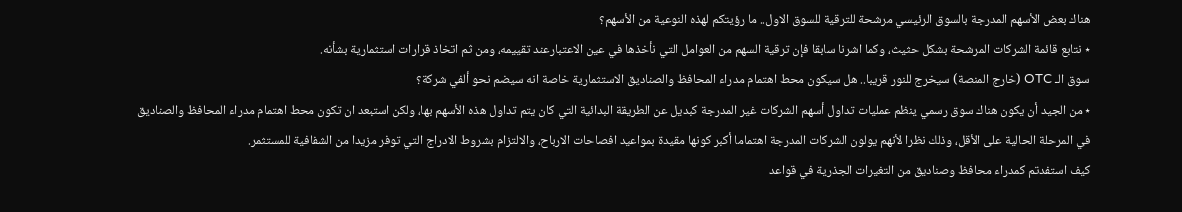هناك بعض الأسهم المدرجة بالسوق الرئيسي مرشحة للترقية للسوق الاول.. ما رؤيتكم لهذه النوعية من الأسهم؟
٭ نتابع قائمة الشركات المرشحة بشكل حثيث، وكما اشرنا سابقا فإن ترقية السهم من العوامل التي نأخذها في عين الاعتبارعند تقييمه، ومن ثم اتخاذ قرارات استثمارية بشأنه.
سوق الـ OTC (خارج المنصة) سيخرج للنور قريبا.. هل سيكون محط اهتمام مدراء المحافظ والصناديق الاستثمارية خاصة انه سيضم نحو ألفي شركة؟
٭ من الجيد أن يكون هناك سوق رسمي ينظم عمليات تداول أسهم الشركات غير المدرجة كبديل عن الطريقة البدائية التي كان يتم تداول هذه الأسهم بها، ولكن استبعد ان تكون محط اهتمام مدراء المحافظ والصناديق في المرحلة الحالية على الأقل، وذلك نظرا لأنهم يولون الشركات المدرجة اهتماما أكبر كونها مقيدة بمواعيد افصاحات الارباح، والالتزام بشروط الادراج التي توفر مزيدا من الشفافية للمستثمر.
كيف استفدتم كمدراء محافظ وصناديق من التغيرات الجذرية في قواعد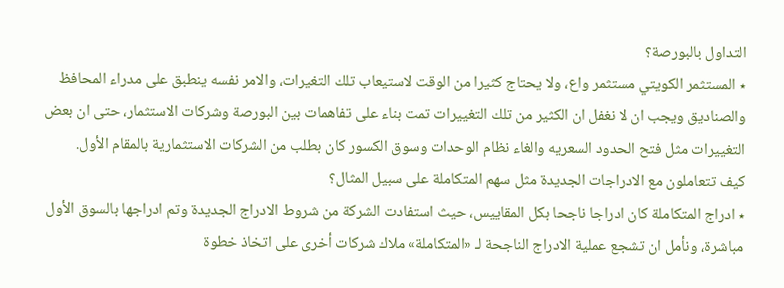التداول بالبورصة؟
٭ المستثمر الكويتي مستثمر واع، ولا يحتاج كثيرا من الوقت لاستيعاب تلك التغيرات، والامر نفسه ينطبق على مدراء المحافظ والصناديق ويجب ان لا نغفل ان الكثير من تلك التغييرات تمت بناء على تفاهمات بين البورصة وشركات الاستثمار، حتى ان بعض التغييرات مثل فتح الحدود السعريه والغاء نظام الوحدات وسوق الكسور كان بطلب من الشركات الاستثمارية بالمقام الأول.
كيف تتعاملون مع الادراجات الجديدة مثل سهم المتكاملة على سبيل المثال؟
٭ ادراج المتكاملة كان ادراجا ناجحا بكل المقاييس، حيث استفادت الشركة من شروط الادراج الجديدة وتم ادراجها بالسوق الأول مباشرة، ونأمل ان تشجع عملية الادراج الناجحة لـ «المتكاملة» ملاك شركات أخرى على اتخاذ خطوة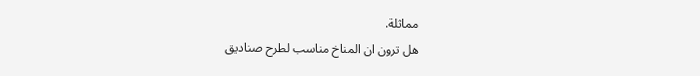مماثلة.
هل ترون ان المناخ مناسب لطرح صناديق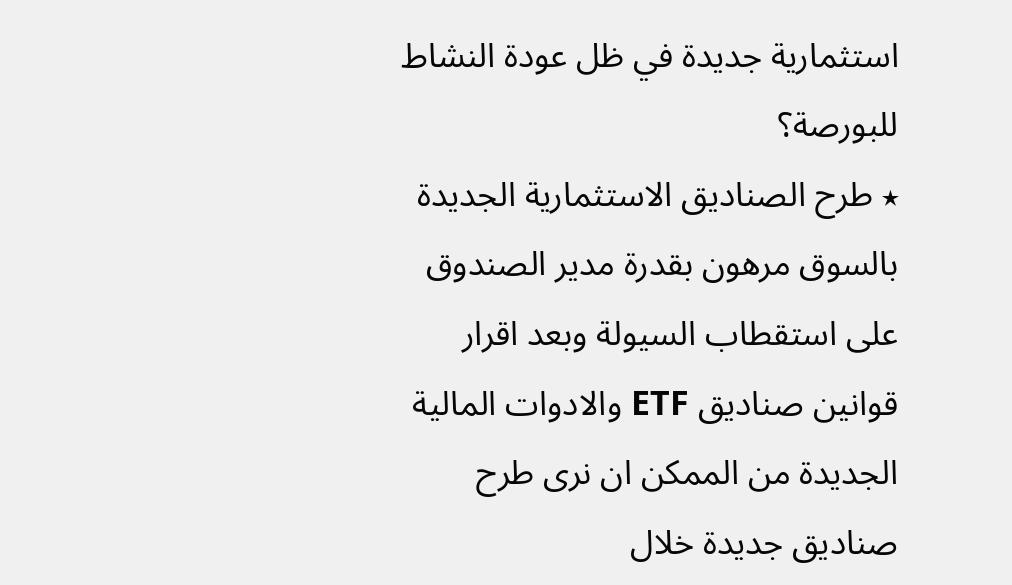استثمارية جديدة في ظل عودة النشاط للبورصة؟
٭ طرح الصناديق الاستثمارية الجديدة بالسوق مرهون بقدرة مدير الصندوق على استقطاب السيولة وبعد اقرار قوانين صناديق ETF والادوات المالية الجديدة من الممكن ان نرى طرح صناديق جديدة خلال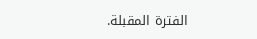الفترة المقبلة.